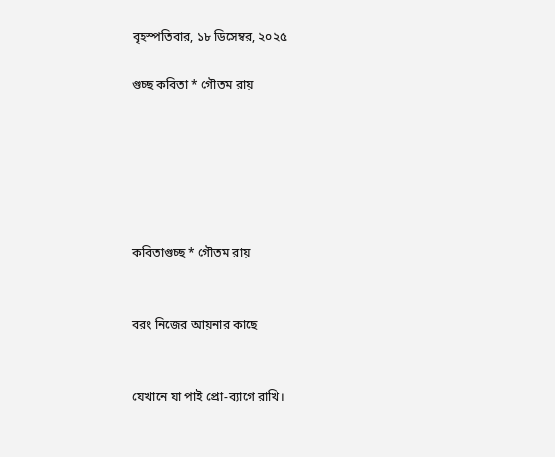বৃহস্পতিবার, ১৮ ডিসেম্বর, ২০২৫

গুচ্ছ কবিতা * গৌতম রায়






কবিতাগুচ্ছ * গৌতম রায়


বরং নিজের আয়নার কাছে


যেখানে যা পাই প্রো-ব্যাগে রাখি।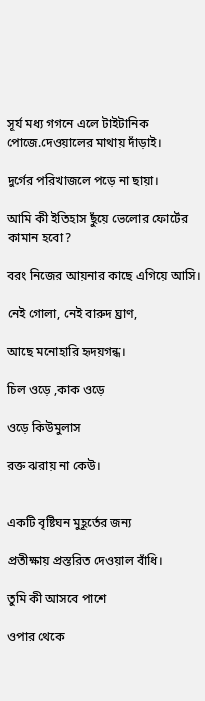সূর্য মধ্য গগনে এলে টাইটানিক পোজে.দেওয়ালের মাথায় দাঁড়াই।

দুর্গের পরিখাজলে পড়ে না ছায়া।

আমি কী ইতিহাস ছুঁয়ে ভেলোর ফোর্টের কামান হবো?

বরং নিজের আয়নার কাছে এগিয়ে আসি।

নেই গোলা, নেই বারুদ ঘ্রাণ,

আছে মনোহারি হৃদয়গন্ধ।

চিল ওড়ে ,কাক ওড়ে

ওড়ে কিউমুলাস

রক্ত ঝরায় না কেউ।


একটি বৃষ্টিঘন মুহূর্তের জন্য

প্রতীক্ষায় প্রস্তরিত দেওয়াল বাঁধি।

তুমি কী আসবে পাশে

ওপার থেকে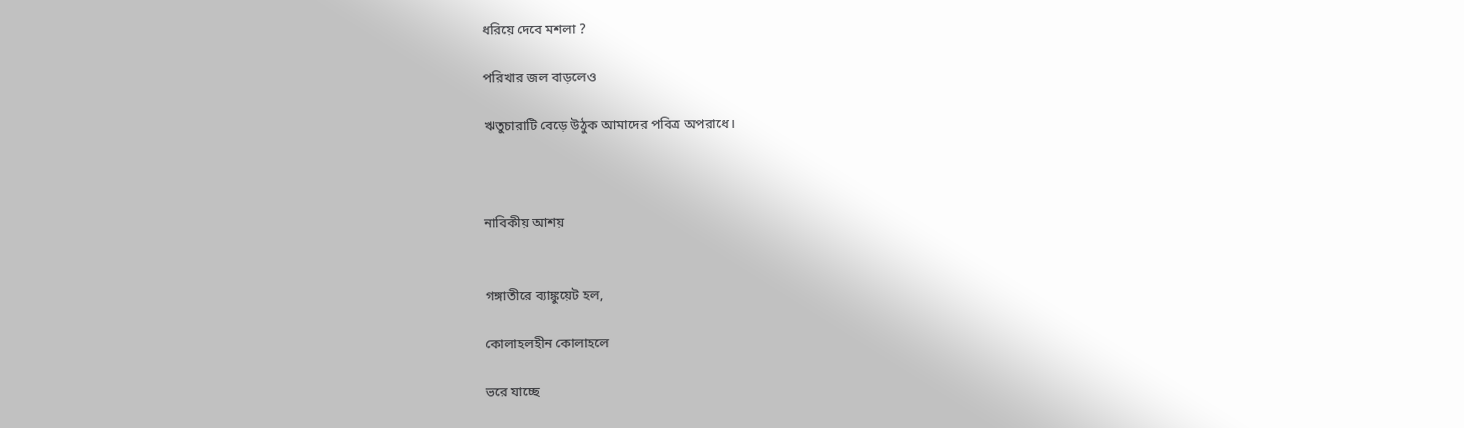ধরিয়ে দেবে মশলা ?

পরিখার জল বাড়লেও

ঋতুচারাটি বেড়ে উঠুক আমাদের পবিত্র অপরাধে।



নাবিকীয় আশয়


গঙ্গাতীরে ব্যাঙ্কুয়েট হল,

কোলাহলহীন কোলাহলে

ভরে যাচ্ছে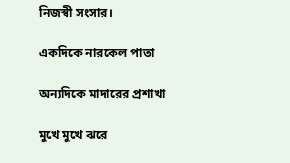নিজস্বী সংসার।

একদিকে নারকেল পাতা

অন্যদিকে মাদারের প্রশাখা

মুখে মুখে ঝরে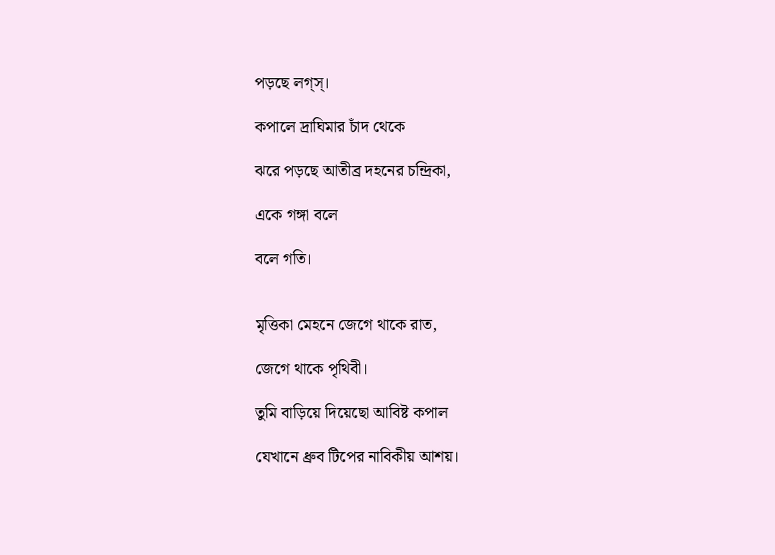পড়ছে লগ্স্।

কপালে দ্রাঘিমার চাঁদ থেকে

ঝরে পড়ছে আতীব্র দহনের চন্দ্রিকা,

একে গঙ্গা বলে

বলে গতি।


মৃত্তিকা মেহনে জেগে থাকে রাত,

জেগে থাকে পৃথিবী।

তুমি বাড়িয়ে দিয়েছো আবিষ্ট কপাল

যেখানে ধ্রুব টিপের নাবিকীয় আশয়।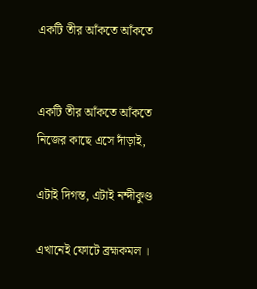একটি তীর আঁকতে আঁকতে


একটি তীর আঁকতে আঁকতে নিজের কাছে এসে দাঁড়াই,

এটাই দিগন্ত, এটাই নন্দীকুণ্ড

এখানেই ফোটে ব্রহ্মকমল ।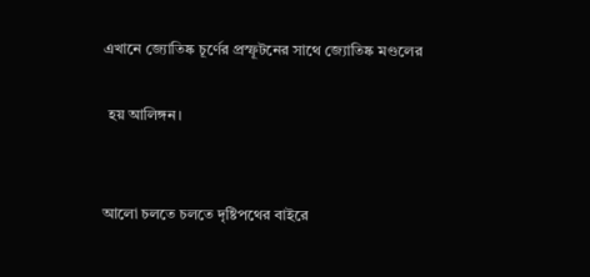এখানে জ্যোতিষ্ক চূর্ণের প্রস্ফূটনের সাথে জ্যোতিষ্ক মণ্ডলের

 হয় আলিঙ্গন।


আলো চলতে চলতে দৃষ্টিপথের বাইরে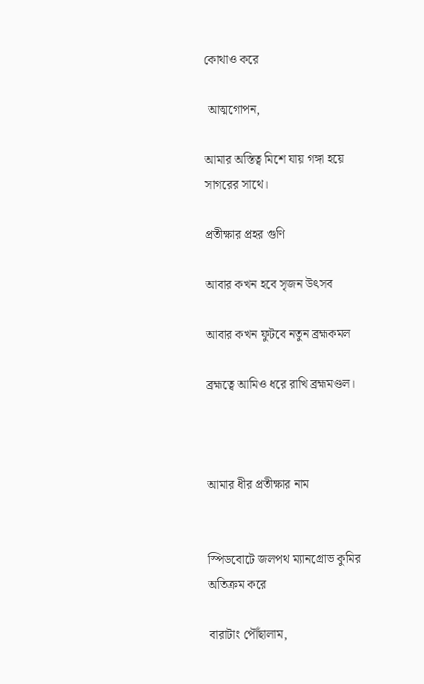কোথাও করে

 আত্মগোপন,

আমার অস্তিত্ব মিশে যায় গঙ্গা হয়ে সাগরের সাথে।

প্রতীক্ষার প্রহর গুণি

আবার কখন হবে সৃজন উৎসব

আবার কখন ফুটবে নতুন ব্রহ্মকমল

ব্রহ্মত্বে আমিও ধরে রাখি ব্রহ্মমণ্ডল।



আমার ধীর প্রতীক্ষার নাম


স্পিডবোটে জলপথ ম্যানগ্রোভ কুমির অতিক্রম করে

বারাটাং পৌঁছালাম,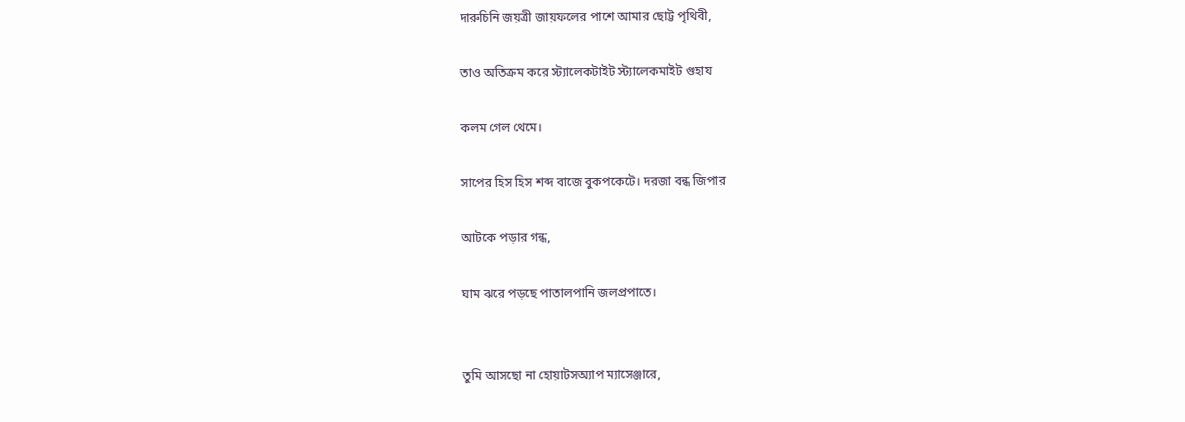দারুচিনি জয়ত্রী জায়ফলের পাশে আমার ছোট্ট পৃথিবী,

তাও অতিক্রম করে স্ট্যালেকটাইট স্ট্যালেকমাইট গুহায

কলম গেল থেমে।

সাপের হিস হিস শব্দ বাজে বুকপকেটে। দরজা বন্ধ জিপার

আটকে পড়ার গন্ধ,

ঘাম ঝরে পড়ছে পাতালপানি জলপ্রপাতে।


তুমি আসছো না হোয়াটসঅ্যাপ ম্যাসেঞ্জারে,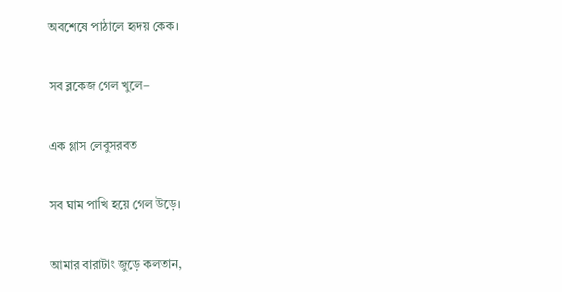অবশেষে পাঠালে হৃদয় কেক।

সব ব্লকেজ গেল খুলে–

এক গ্লাস লেবুসরবত

সব ঘাম পাখি হয়ে গেল উড়ে।

আমার বারাটাং জুড়ে কলতান,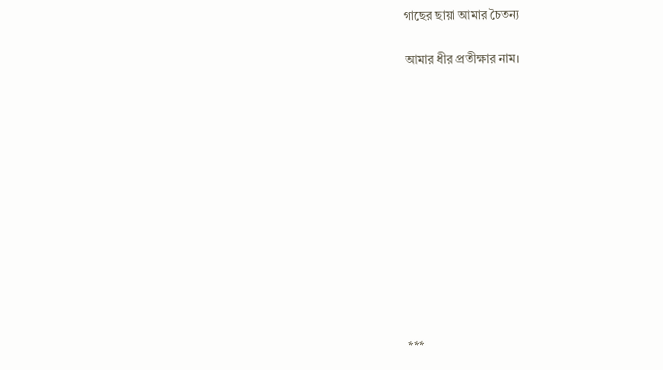গাছের ছায়া আমার চৈতন্য

আমার ধীর প্রতীক্ষার নাম।












***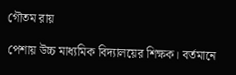গৌতম রায়

পেশায় উচ্চ মাধ্যমিক বিদ্যালয়ের শিক্ষক। বর্তমানে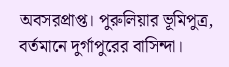অবসরপ্রাপ্ত। পুরুলিয়ার ভূমিপুত্র, বর্তমানে দুর্গাপুরের বাসিন্দা।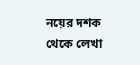নয়ের দশক থেকে লেখা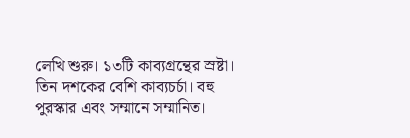লেখি শুরু। ১৩টি কাব্যগ্রন্থের স্রষ্টা। তিন দশকের বেশি কাব্যচর্চা। বহু পুরস্কার এবং সম্মানে সম্মানিত।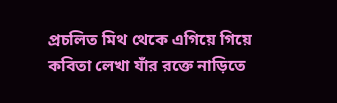প্রচলিত মিথ থেকে এগিয়ে গিয়ে কবিতা লেখা যাঁর রক্তে নাড়িতে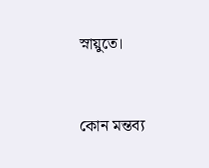স্নায়ুতে।


কোন মন্তব্য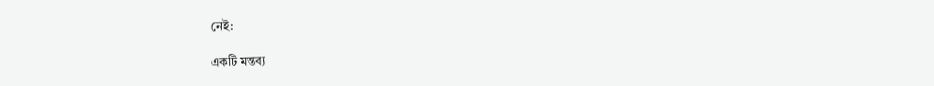নেই:

একটি মন্তব্য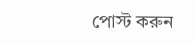পোস্ট করুন